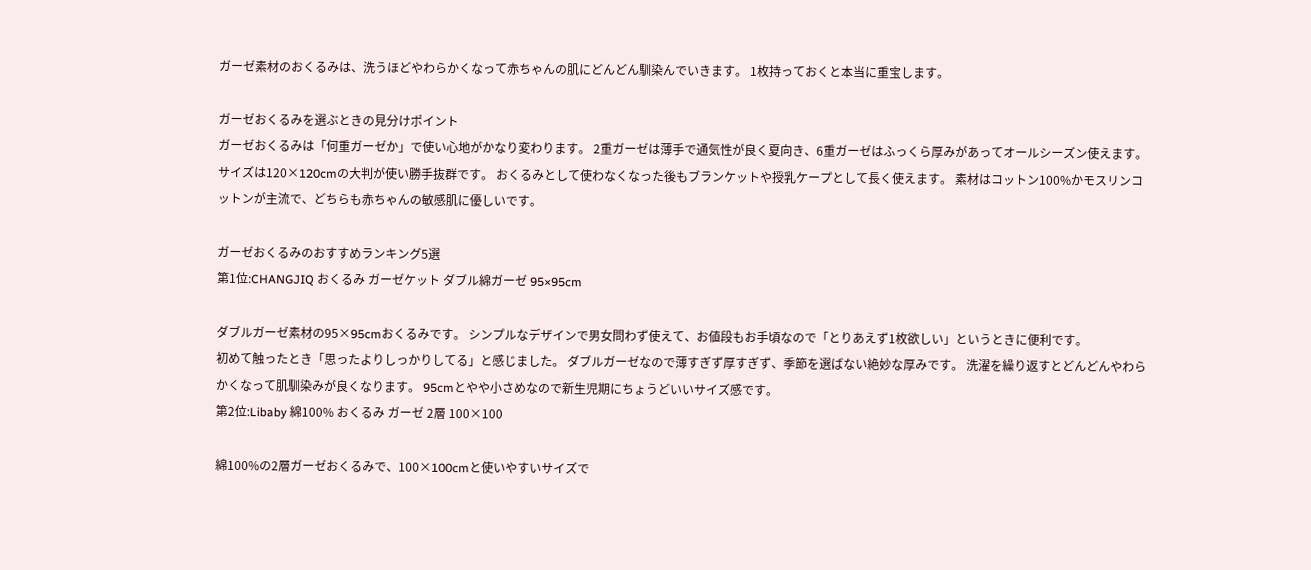ガーゼ素材のおくるみは、洗うほどやわらかくなって赤ちゃんの肌にどんどん馴染んでいきます。 1枚持っておくと本当に重宝します。

ガーゼおくるみを選ぶときの見分けポイント
ガーゼおくるみは「何重ガーゼか」で使い心地がかなり変わります。 2重ガーゼは薄手で通気性が良く夏向き、6重ガーゼはふっくら厚みがあってオールシーズン使えます。
サイズは120×120cmの大判が使い勝手抜群です。 おくるみとして使わなくなった後もブランケットや授乳ケープとして長く使えます。 素材はコットン100%かモスリンコットンが主流で、どちらも赤ちゃんの敏感肌に優しいです。

ガーゼおくるみのおすすめランキング5選
第1位:CHANGJIQ おくるみ ガーゼケット ダブル綿ガーゼ 95×95cm

ダブルガーゼ素材の95×95cmおくるみです。 シンプルなデザインで男女問わず使えて、お値段もお手頃なので「とりあえず1枚欲しい」というときに便利です。
初めて触ったとき「思ったよりしっかりしてる」と感じました。 ダブルガーゼなので薄すぎず厚すぎず、季節を選ばない絶妙な厚みです。 洗濯を繰り返すとどんどんやわらかくなって肌馴染みが良くなります。 95cmとやや小さめなので新生児期にちょうどいいサイズ感です。
第2位:Libaby 綿100% おくるみ ガーゼ 2層 100×100

綿100%の2層ガーゼおくるみで、100×100cmと使いやすいサイズで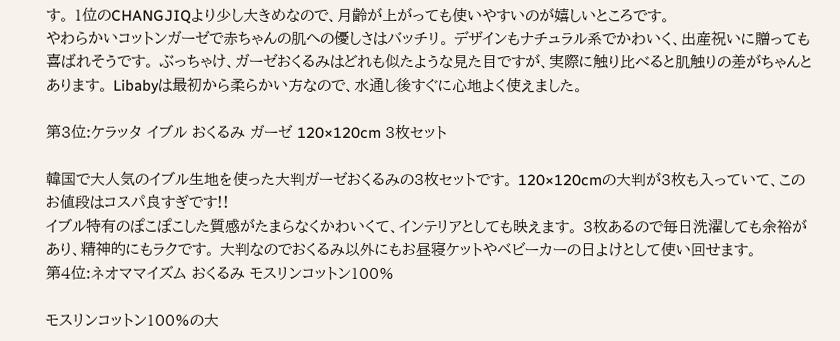す。 1位のCHANGJIQより少し大きめなので、月齢が上がっても使いやすいのが嬉しいところです。
やわらかいコットンガーゼで赤ちゃんの肌への優しさはバッチリ。 デザインもナチュラル系でかわいく、出産祝いに贈っても喜ばれそうです。 ぶっちゃけ、ガーゼおくるみはどれも似たような見た目ですが、実際に触り比べると肌触りの差がちゃんとあります。 Libabyは最初から柔らかい方なので、水通し後すぐに心地よく使えました。

第3位:ケラッタ イブル おくるみ ガーゼ 120×120cm 3枚セット

韓国で大人気のイブル生地を使った大判ガーゼおくるみの3枚セットです。 120×120cmの大判が3枚も入っていて、このお値段はコスパ良すぎです!!
イブル特有のぽこぽこした質感がたまらなくかわいくて、インテリアとしても映えます。 3枚あるので毎日洗濯しても余裕があり、精神的にもラクです。 大判なのでおくるみ以外にもお昼寝ケットやベビーカーの日よけとして使い回せます。
第4位:ネオママイズム おくるみ モスリンコットン100%

モスリンコットン100%の大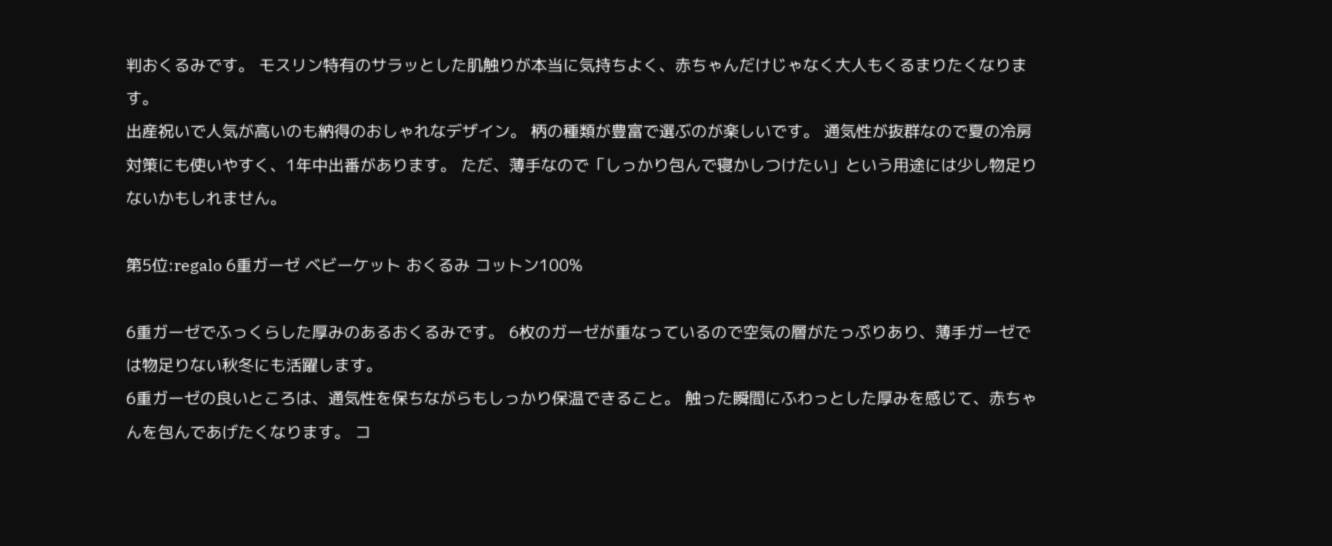判おくるみです。 モスリン特有のサラッとした肌触りが本当に気持ちよく、赤ちゃんだけじゃなく大人もくるまりたくなります。
出産祝いで人気が高いのも納得のおしゃれなデザイン。 柄の種類が豊富で選ぶのが楽しいです。 通気性が抜群なので夏の冷房対策にも使いやすく、1年中出番があります。 ただ、薄手なので「しっかり包んで寝かしつけたい」という用途には少し物足りないかもしれません。

第5位:regalo 6重ガーゼ ベビーケット おくるみ コットン100%

6重ガーゼでふっくらした厚みのあるおくるみです。 6枚のガーゼが重なっているので空気の層がたっぷりあり、薄手ガーゼでは物足りない秋冬にも活躍します。
6重ガーゼの良いところは、通気性を保ちながらもしっかり保温できること。 触った瞬間にふわっとした厚みを感じて、赤ちゃんを包んであげたくなります。 コ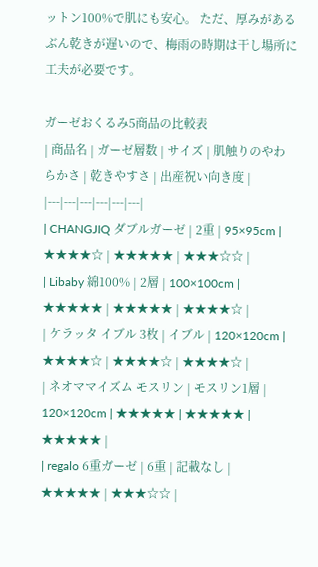ットン100%で肌にも安心。 ただ、厚みがあるぶん乾きが遅いので、梅雨の時期は干し場所に工夫が必要です。

ガーゼおくるみ5商品の比較表
| 商品名 | ガーゼ層数 | サイズ | 肌触りのやわらかさ | 乾きやすさ | 出産祝い向き度 |
|---|---|---|---|---|---|
| CHANGJIQ ダブルガーゼ | 2重 | 95×95cm | ★★★★☆ | ★★★★★ | ★★★☆☆ |
| Libaby 綿100% | 2層 | 100×100cm | ★★★★★ | ★★★★★ | ★★★★☆ |
| ケラッタ イブル 3枚 | イブル | 120×120cm | ★★★★☆ | ★★★★☆ | ★★★★☆ |
| ネオママイズム モスリン | モスリン1層 | 120×120cm | ★★★★★ | ★★★★★ | ★★★★★ |
| regalo 6重ガーゼ | 6重 | 記載なし | ★★★★★ | ★★★☆☆ |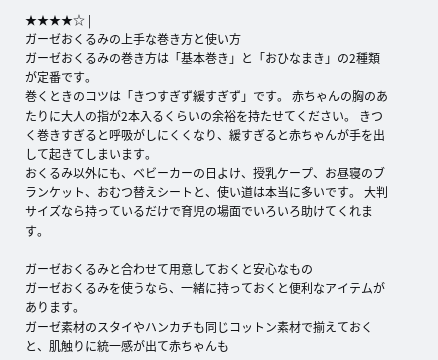★★★★☆ |
ガーゼおくるみの上手な巻き方と使い方
ガーゼおくるみの巻き方は「基本巻き」と「おひなまき」の2種類が定番です。
巻くときのコツは「きつすぎず緩すぎず」です。 赤ちゃんの胸のあたりに大人の指が2本入るくらいの余裕を持たせてください。 きつく巻きすぎると呼吸がしにくくなり、緩すぎると赤ちゃんが手を出して起きてしまいます。
おくるみ以外にも、ベビーカーの日よけ、授乳ケープ、お昼寝のブランケット、おむつ替えシートと、使い道は本当に多いです。 大判サイズなら持っているだけで育児の場面でいろいろ助けてくれます。

ガーゼおくるみと合わせて用意しておくと安心なもの
ガーゼおくるみを使うなら、一緒に持っておくと便利なアイテムがあります。
ガーゼ素材のスタイやハンカチも同じコットン素材で揃えておくと、肌触りに統一感が出て赤ちゃんも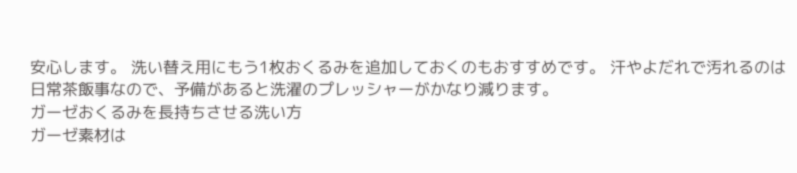安心します。 洗い替え用にもう1枚おくるみを追加しておくのもおすすめです。 汗やよだれで汚れるのは日常茶飯事なので、予備があると洗濯のプレッシャーがかなり減ります。
ガーゼおくるみを長持ちさせる洗い方
ガーゼ素材は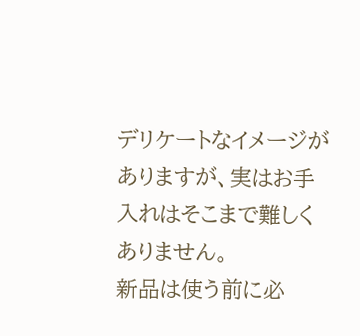デリケートなイメージがありますが、実はお手入れはそこまで難しくありません。
新品は使う前に必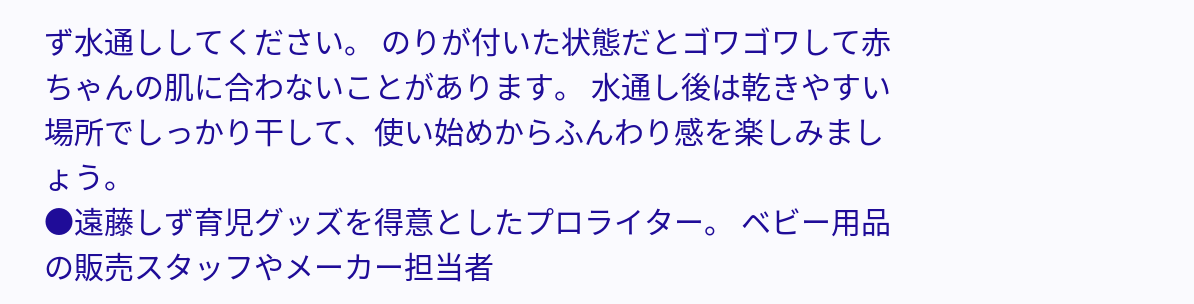ず水通ししてください。 のりが付いた状態だとゴワゴワして赤ちゃんの肌に合わないことがあります。 水通し後は乾きやすい場所でしっかり干して、使い始めからふんわり感を楽しみましょう。
●遠藤しず育児グッズを得意としたプロライター。 ベビー用品の販売スタッフやメーカー担当者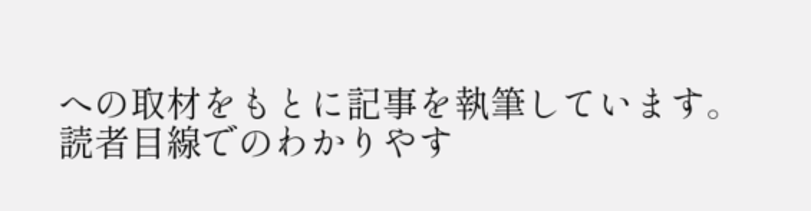への取材をもとに記事を執筆しています。 読者目線でのわかりやす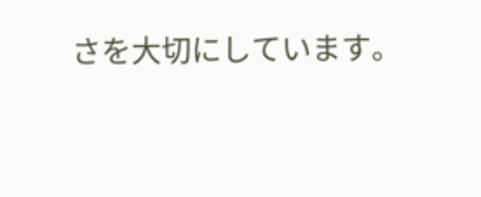さを大切にしています。